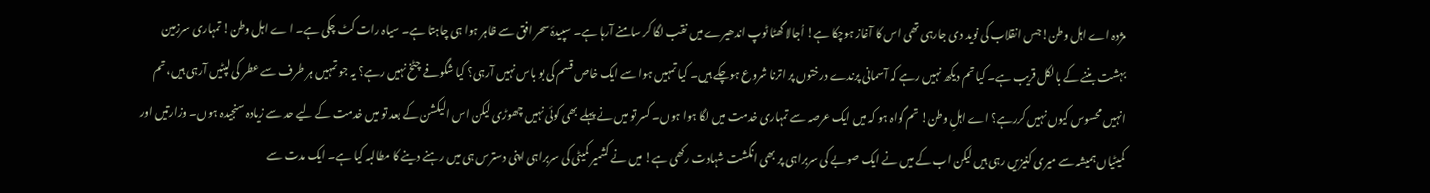مژدہ اے اہل وطن!جس انقلاب کی نوید دی جارہی تھی اس کا آغاز ہوچکا ہے! اُجالا گھٹا ٹوپ اندھیرے میں نقب لگا کر سامنے آرہا ہے۔ سپیدۂ سحر افق سے ظاہر ہوا ہی چاہتا ہے۔ سیاہ رات کٹ چکی ہے۔ ا ے اہل وطن! تمہاری سرزمین بہشت بننے کے بالکل قریب ہے۔ کیا تم دیکھ نہیں رہے کہ آسمانی پرندے درختوں پر اترنا شروع ہوچکے ہیں۔ کیا تمہیں ہوا سے ایک خاص قسم کی بو باس نہیں آرہی؟ کیا شگوفے چٹخ نہیں رہے؟ یہ جو تمہیں ہر طرف سے عطر کی لپٹیں آرہی ہیں، تم انہیں محسوس کیوں نہیں کررہے؟ اے اہلِ وطن! تم گواہ ہو کہ میں ایک عرصہ سے تمہاری خدمت میں لگا ہوا ہوں۔ کسر تو میں نے پہلے بھی کوئی نہیں چھوڑی لیکن اس الیکشن کے بعد تو میں خدمت کے لیے حد سے زیادہ سنجیدہ ہوں۔ وزارتیں اور کمیٹیاں ہمیشہ سے میری کنیزیں رہی ہیں لیکن اب کے میں نے ایک صوبے کی سربراہی پر بھی انگشت شہادت رکھی ہے! میں نے کشمیر کمیٹی کی سربراہی اپنی دسترس ہی میں رہنے دینے کا مطالبہ کیا ہے۔ ایک مدت سے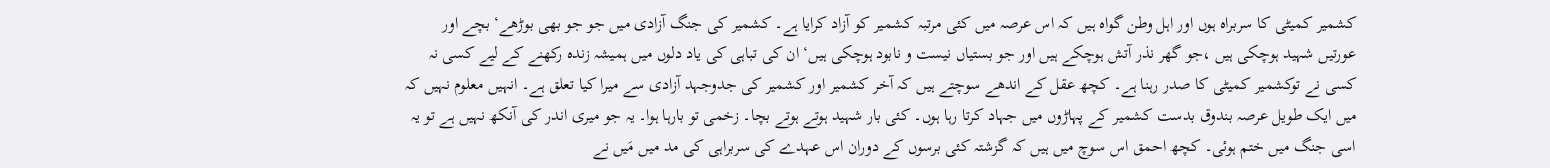کشمیر کمیٹی کا سربراہ ہوں اور اہل وطن گواہ ہیں کہ اس عرصہ میں کئی مرتبہ کشمیر کو آزاد کرایا ہے۔ کشمیر کی جنگ آزادی میں جو جو بھی بوڑھے‘ بچے اور عورتیں شہید ہوچکی ہیں ،جو گھر نذر آتش ہوچکے ہیں اور جو بستیاں نیست و نابود ہوچکی ہیں‘ ان کی تباہی کی یاد دلوں میں ہمیشہ زندہ رکھنے کے لیے کسی نہ کسی نے توکشمیر کمیٹی کا صدر رہنا ہے۔ کچھ عقل کے اندھے سوچتے ہیں کہ آخر کشمیر اور کشمیر کی جدوجہد آزادی سے میرا کیا تعلق ہے۔ انہیں معلوم نہیں کہ میں ایک طویل عرصہ بندوق بدست کشمیر کے پہاڑوں میں جہاد کرتا رہا ہوں۔ کئی بار شہید ہوتے ہوتے بچا۔ زخمی تو بارہا ہوا۔ یہ جو میری اندر کی آنکھ نہیں ہے تو یہ اسی جنگ میں ختم ہوئی۔ کچھ احمق اس سوچ میں ہیں کہ گزشتہ کئی برسوں کے دوران اس عہدے کی سربراہی کی مد میں مَیں نے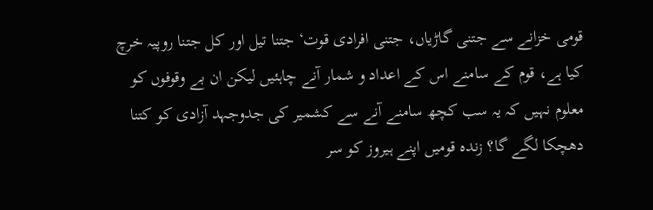قومی خزانے سے جتنی گاڑیاں، جتنی افرادی قوت‘ جتنا تیل اور کل جتنا روپیہ خرچ کیا ہے، قوم کے سامنے اس کے اعداد و شمار آنے چاہئیں لیکن ان بے وقوفوں کو معلوم نہیں کہ یہ سب کچھ سامنے آنے سے کشمیر کی جدوجہد آزادی کو کتنا دھچکا لگے گا؟ زندہ قومیں اپنے ہیروز کو سر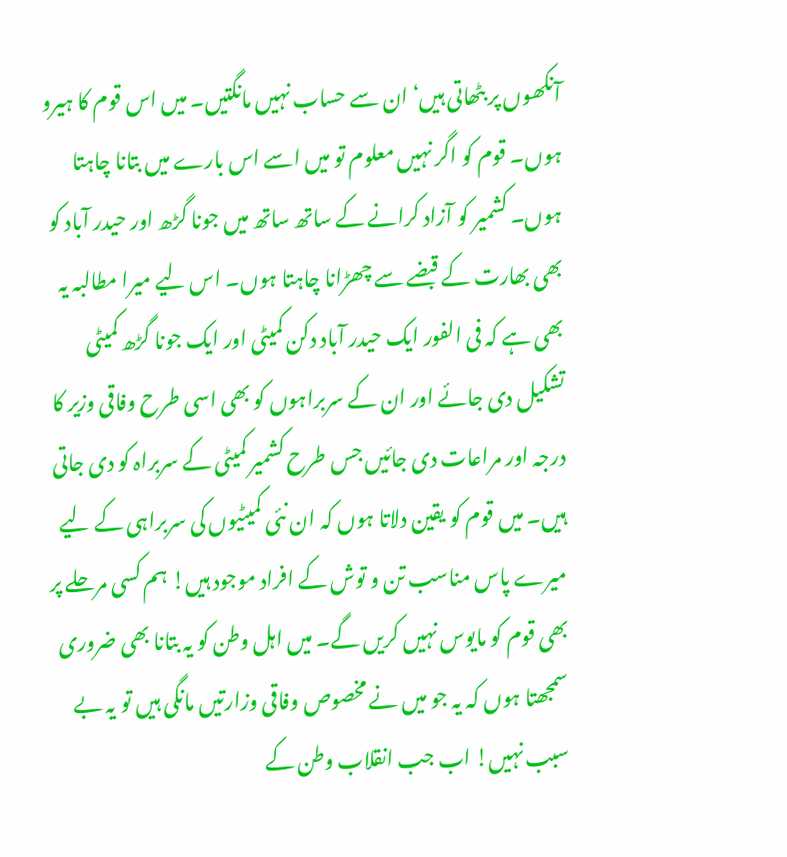آنکھوں پر بٹھاتی ہیں‘ ان سے حساب نہیں مانگتیں۔ میں اس قوم کا ہیرو ہوں۔ قوم کو اگر نہیں معلوم تو میں اسے اس بارے میں بتانا چاہتا ہوں۔ کشمیر کو آزاد کرانے کے ساتھ ساتھ میں جونا گڑھ اور حیدر آباد کو بھی بھارت کے قبضے سے چھڑانا چاہتا ہوں۔ اس لیے میرا مطالبہ یہ بھی ہے کہ فی الفور ایک حیدر آباد دکن کمیٹی اور ایک جونا گڑھ کمیٹی تشکیل دی جائے اور ان کے سربراہوں کو بھی اسی طرح وفاقی وزیر کا درجہ اور مراعات دی جائیں جس طرح کشمیر کمیٹی کے سربراہ کو دی جاتی ہیں۔ میں قوم کو یقین دلاتا ہوں کہ ان نئی کمیٹیوں کی سربراہی کے لیے میرے پاس مناسب تن و توش کے افراد موجود ہیں! ہم کسی مرحلے پر بھی قوم کو مایوس نہیں کریں گے۔ میں اہل وطن کو یہ بتانا بھی ضروری سمجھتا ہوں کہ یہ جو میں نے مخصوص وفاقی وزارتیں مانگی ہیں تو یہ بے سبب نہیں! اب جب انقلاب وطن کے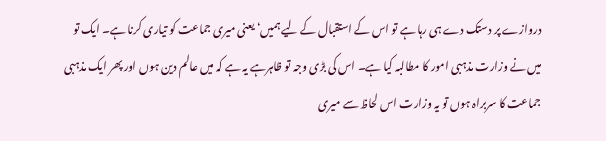دروازے پر دستک دے ہی رہا ہے تو اس کے استقبال کے لیے ہمیں‘ یعنی میری جماعت کو تیاری کرنا ہے۔ ایک تو میں نے وزارت مذہبی امور کا مطالبہ کیا ہے۔ اس کی بڑی وجہ تو ظاہرہے یہ ہے کہ میں عالم دین ہوں اور پھر ایک مذہبی جماعت کا سربراہ ہوں تو یہ وزارت اس لحاظ سے میری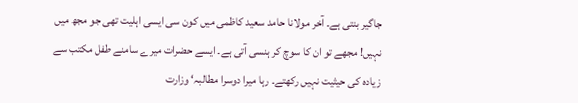جاگیر بنتی ہے۔ آخر مولانا حامد سعید کاظمی میں کون سی ایسی اہلیت تھی جو مجھ میں نہیں! مجھے تو ان کا سوچ کر ہنسی آتی ہے۔ ایسے حضرات میرے سامنے طفل مکتب سے زیادہ کی حیثیت نہیں رکھتے۔ رہا میرا دوسرا مطالبہ‘ وزارت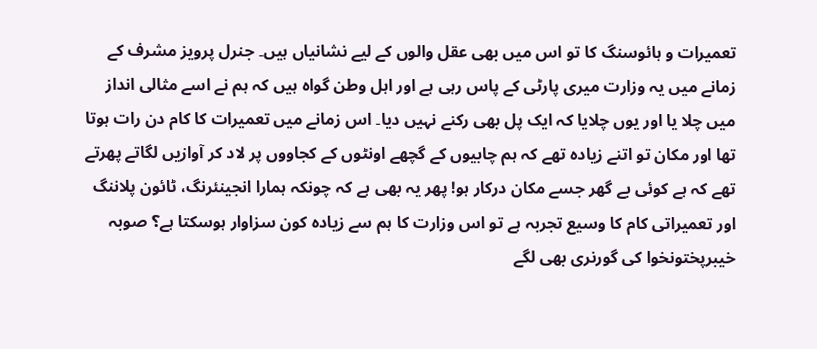تعمیرات و ہائوسنگ کا تو اس میں بھی عقل والوں کے لیے نشانیاں ہیں۔ جنرل پرویز مشرف کے زمانے میں یہ وزارت میری پارٹی کے پاس رہی ہے اور اہل وطن گواہ ہیں کہ ہم نے اسے مثالی انداز میں چلا یا اور یوں چلایا کہ ایک پل بھی رکنے نہیں دیا۔ اس زمانے میں تعمیرات کا کام دن رات ہوتا تھا اور مکان تو اتنے زیادہ تھے کہ ہم چابیوں کے گچھے اونٹوں کے کجاووں پر لاد کر آوازیں لگاتے پھرتے تھے کہ ہے کوئی بے گھر جسے مکان درکار ہو! پھر یہ بھی ہے کہ چونکہ ہمارا انجینئرنگ، ٹائون پلاننگ اور تعمیراتی کام کا وسیع تجربہ ہے تو اس وزارت کا ہم سے زیادہ کون سزاوار ہوسکتا ہے؟ صوبہ خیبرپختونخوا کی گورنری بھی لگے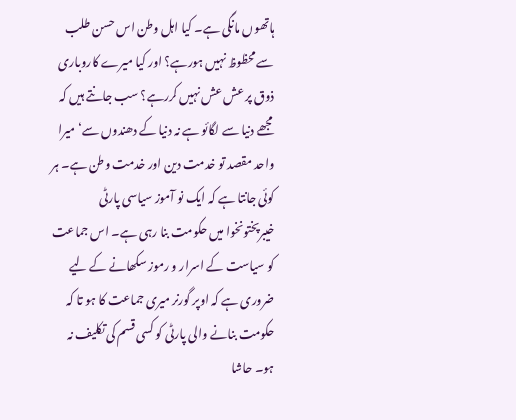ہاتھوں مانگی ہے۔ کیا اہل وطن اس حسن طلب سے محظوظ نہیں ہورہے؟ اور کیا میرے کاروباری ذوق پر عش عش نہیں کررہے؟ سب جانتے ہیں کہ مجھے دنیا سے لگائو ہے نہ دنیا کے دھندوں سے‘ میرا واحد مقصد تو خدمت دین اور خدمت وطن ہے۔ ہر کوئی جانتا ہے کہ ایک نو آموز سیاسی پارٹی خیبرپختونخوا میں حکومت بنا رہی ہے۔ اس جماعت کو سیاست کے اسرار و رموز سکھانے کے لیے ضروری ہے کہ اوپر گورنر میری جماعت کا ہو تا کہ حکومت بنانے والی پارٹی کو کسی قسم کی تکلیف نہ ہو۔ حاشا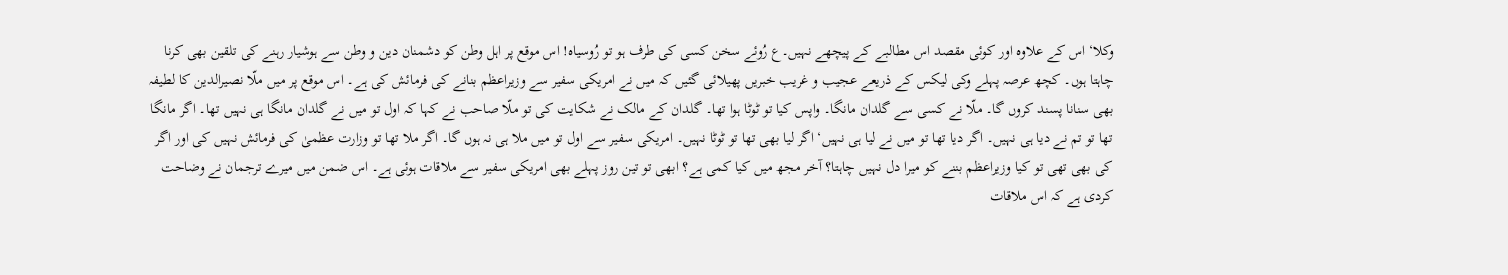وکلا‘ اس کے علاوہ اور کوئی مقصد اس مطالبے کے پیچھے نہیں۔ع رُوئے سخن کسی کی طرف ہو تو رُوسیاہ! اس موقع پر اہل وطن کو دشمنان دین و وطن سے ہوشیار رہنے کی تلقین بھی کرنا چاہتا ہوں۔ کچھ عرصہ پہلے وکی لیکس کے ذریعے عجیب و غریب خبریں پھیلائی گئیں کہ میں نے امریکی سفیر سے وزیراعظم بنانے کی فرمائش کی ہے۔ اس موقع پر میں ملّا نصیرالدین کا لطیفہ بھی سنانا پسند کروں گا۔ ملّا نے کسی سے گلدان مانگا۔ واپس کیا تو ٹوٹا ہوا تھا۔ گلدان کے مالک نے شکایت کی تو ملّا صاحب نے کہا کہ اول تو میں نے گلدان مانگا ہی نہیں تھا۔ اگر مانگا تھا تو تم نے دیا ہی نہیں۔ اگر دیا تھا تو میں نے لیا ہی نہیں‘ اگر لیا بھی تھا تو ٹوٹا نہیں۔ امریکی سفیر سے اول تو میں ملا ہی نہ ہوں گا۔ اگر ملا تھا تو وزارت عظمیٰ کی فرمائش نہیں کی اور اگر کی بھی تھی تو کیا وزیراعظم بننے کو میرا دل نہیں چاہتا؟ آخر مجھ میں کیا کمی ہے؟ ابھی تو تین روز پہلے بھی امریکی سفیر سے ملاقات ہوئی ہے۔ اس ضمن میں میرے ترجمان نے وضاحت کردی ہے کہ اس ملاقات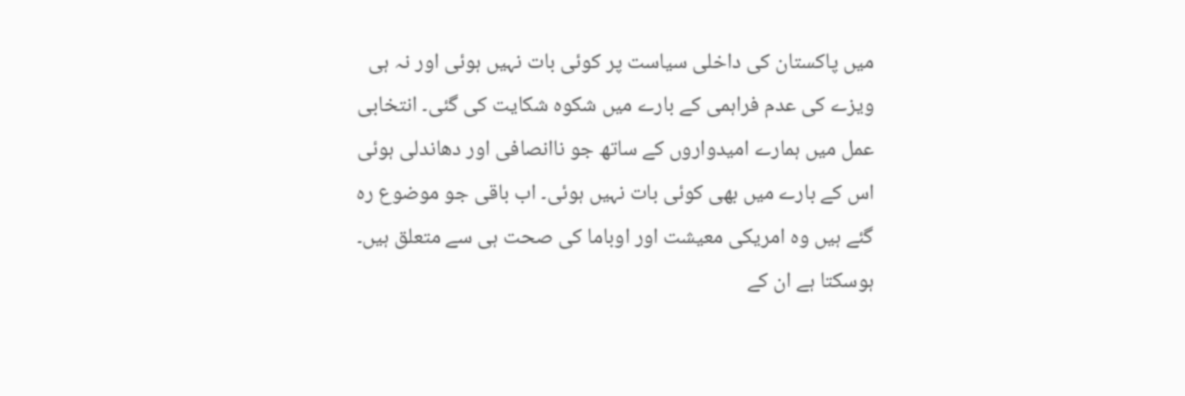میں پاکستان کی داخلی سیاست پر کوئی بات نہیں ہوئی اور نہ ہی ویزے کی عدم فراہمی کے بارے میں شکوہ شکایت کی گئی۔ انتخابی عمل میں ہمارے امیدواروں کے ساتھ جو ناانصافی اور دھاندلی ہوئی اس کے بارے میں بھی کوئی بات نہیں ہوئی۔ اب باقی جو موضوع رہ گئے ہیں وہ امریکی معیشت اور اوباما کی صحت ہی سے متعلق ہیں۔ ہوسکتا ہے ان کے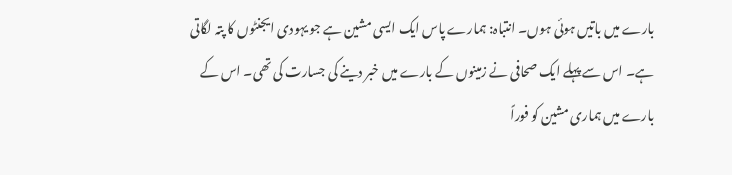بارے میں باتیں ہوئی ہوں۔ انتباہ: ہمارے پاس ایک ایسی مشین ہے جو یہودی ایجنٹوں کا پتہ لگاتی ہے۔ اس سے پہلے ایک صحافی نے زمینوں کے بارے میں خبر دینے کی جسارت کی تھی۔ اس کے بارے میں ہماری مشین کو فوراً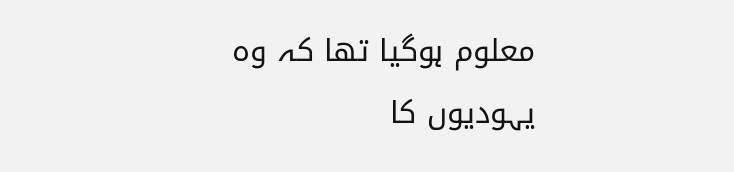معلوم ہوگیا تھا کہ وہ یہودیوں کا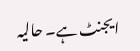ایجنٹ ہے۔ حالیہ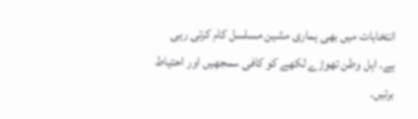انتخابات میں بھی ہماری مشین مسلسل کام کرتی رہی ہے۔ اہل وطن تھوڑے لکھے کو کافی سمجھیں اور احتیاط برتیں۔